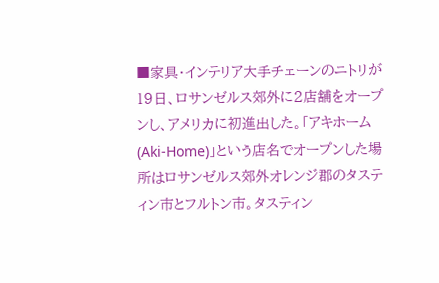■家具・インテリア大手チェーンのニトリが19日、ロサンゼルス郊外に2店舗をオープンし、アメリカに初進出した。「アキホーム(Aki-Home)」という店名でオープンした場所はロサンゼルス郊外オレンジ郡のタスティン市とフルトン市。タスティン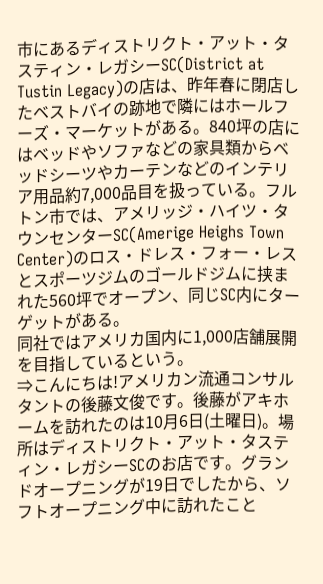市にあるディストリクト・アット・タスティン・レガシーSC(District at Tustin Legacy)の店は、昨年春に閉店したベストバイの跡地で隣にはホールフーズ・マーケットがある。840坪の店にはベッドやソファなどの家具類からベッドシーツやカーテンなどのインテリア用品約7,000品目を扱っている。フルトン市では、アメリッジ・ハイツ・タウンセンターSC(Amerige Heighs Town Center)のロス・ドレス・フォー・レスとスポーツジムのゴールドジムに挟まれた560坪でオープン、同じSC内にターゲットがある。
同社ではアメリカ国内に1,000店舗展開を目指しているという。
⇒こんにちは!アメリカン流通コンサルタントの後藤文俊です。後藤がアキホームを訪れたのは10月6日(土曜日)。場所はディストリクト・アット・タスティン・レガシーSCのお店です。グランドオープニングが19日でしたから、ソフトオープニング中に訪れたこと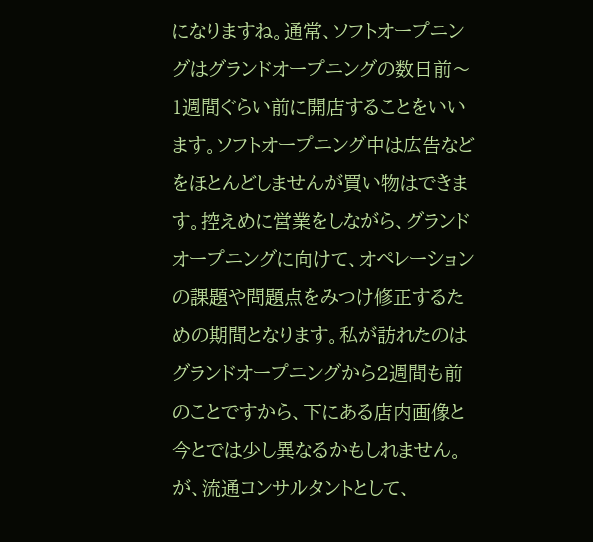になりますね。通常、ソフトオープニングはグランドオープニングの数日前〜1週間ぐらい前に開店することをいいます。ソフトオープニング中は広告などをほとんどしませんが買い物はできます。控えめに営業をしながら、グランドオープニングに向けて、オペレーションの課題や問題点をみつけ修正するための期間となります。私が訪れたのはグランドオープニングから2週間も前のことですから、下にある店内画像と今とでは少し異なるかもしれません。が、流通コンサルタントとして、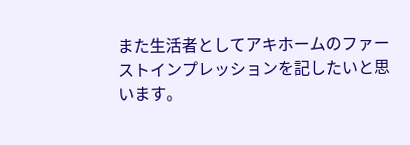また生活者としてアキホームのファーストインプレッションを記したいと思います。